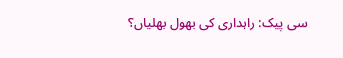سی پیک: راہداری کی بھول بھلیاں؟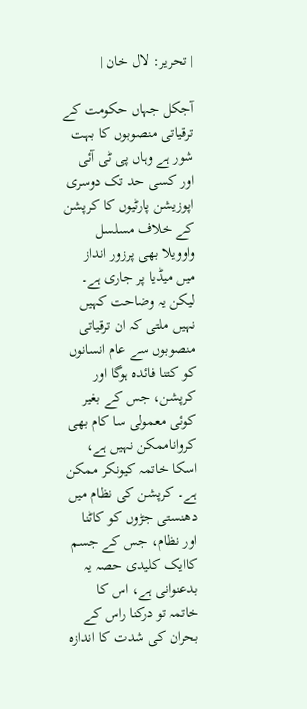| تحریر: لال خان |

آجکل جہاں حکومت کے ترقیاتی منصوبوں کا بہت شور ہے وہاں پی ٹی آئی اور کسی حد تک دوسری اپوزیشن پارٹیوں کا کرپشن کے خلاف مسلسل واوویلا بھی پرزور انداز میں میڈیا پر جاری ہے۔ لیکن یہ وضاحت کہیں نہیں ملتی کہ ان ترقیاتی منصوبوں سے عام انسانوں کو کتنا فائدہ ہوگا اور کرپشن، جس کے بغیر کوئی معمولی سا کام بھی کرواناممکن نہیں ہے، اسکا خاتمہ کیونکر ممکن ہے۔ کرپشن کی نظام میں دھنستی جڑوں کو کاٹنا اور نظام، جس کے جسم کاایک کلیدی حصہ یہ بدعنوانی ہے، اس کا خاتمہ تو درکنا راس کے بحران کی شدت کا اندازہ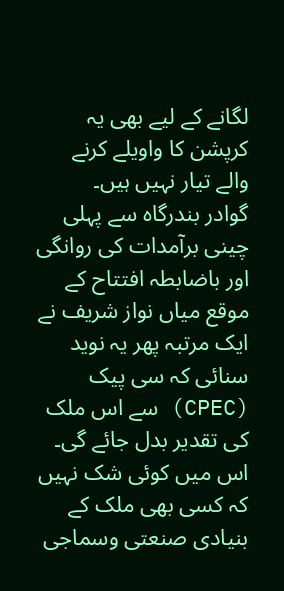لگانے کے لیے بھی یہ کرپشن کا واویلے کرنے والے تیار نہیں ہیں۔
گوادر بندرگاہ سے پہلی چینی برآمدات کی روانگی اور باضابطہ افتتاح کے موقع میاں نواز شریف نے ایک مرتبہ پھر یہ نوید سنائی کہ سی پیک (CPEC) سے اس ملک کی تقدیر بدل جائے گی۔ اس میں کوئی شک نہیں کہ کسی بھی ملک کے بنیادی صنعتی وسماجی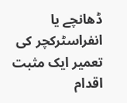ڈھانچے یا انفراسٹرکچر کی تعمیر ایک مثبت اقدام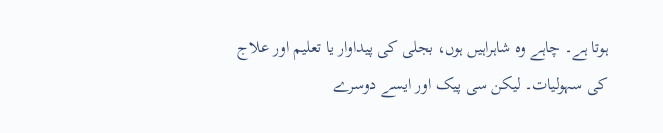ہوتا ہے۔ چاہے وہ شاہراہیں ہوں، بجلی کی پیداوار یا تعلیم اور علاج کی سہولیات۔ لیکن سی پیک اور ایسے دوسرے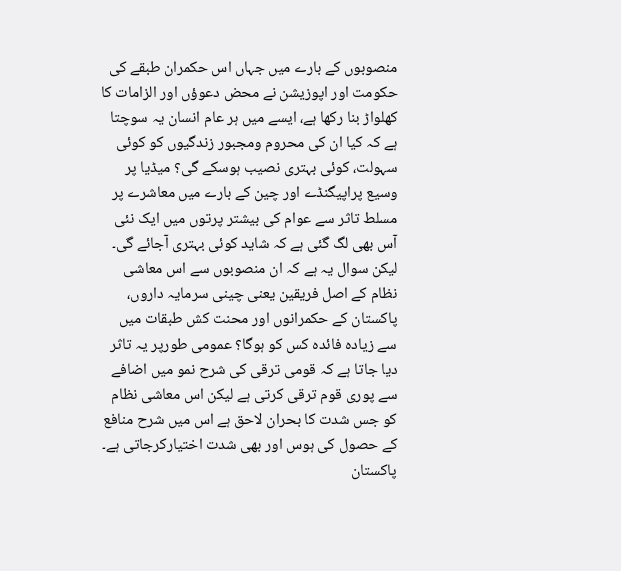منصوبوں کے بارے میں جہاں اس حکمران طبقے کی حکومت اور اپوزیشن نے محض دعوؤں اور الزامات کا کھلواڑ بنا رکھا ہے، ایسے میں ہر عام انسان یہ سوچتا ہے کہ کیا ان کی محروم ومجبور زندگیوں کو کوئی سہولت، کوئی بہتری نصیب ہوسکے گی؟ میڈیا پر وسیع پراپیگنڈے اور چین کے بارے میں معاشرے پر مسلط تاثر سے عوام کی بیشتر پرتوں میں ایک نئی آس بھی لگ گئی ہے کہ شاید کوئی بہتری آجائے گی۔ لیکن سوال یہ ہے کہ ان منصوبوں سے اس معاشی نظام کے اصل فریقین یعنی چینی سرمایہ داروں، پاکستان کے حکمرانوں اور محنت کش طبقات میں سے زیادہ فائدہ کس کو ہوگا؟ عمومی طورپر یہ تاثر دیا جاتا ہے کہ قومی ترقی کی شرح نمو میں اضافے سے پوری قوم ترقی کرتی ہے لیکن اس معاشی نظام کو جس شدت کا بحران لاحق ہے اس میں شرح منافع کے حصول کی ہوس اور بھی شدت اختیارکرجاتی ہے۔ پاکستان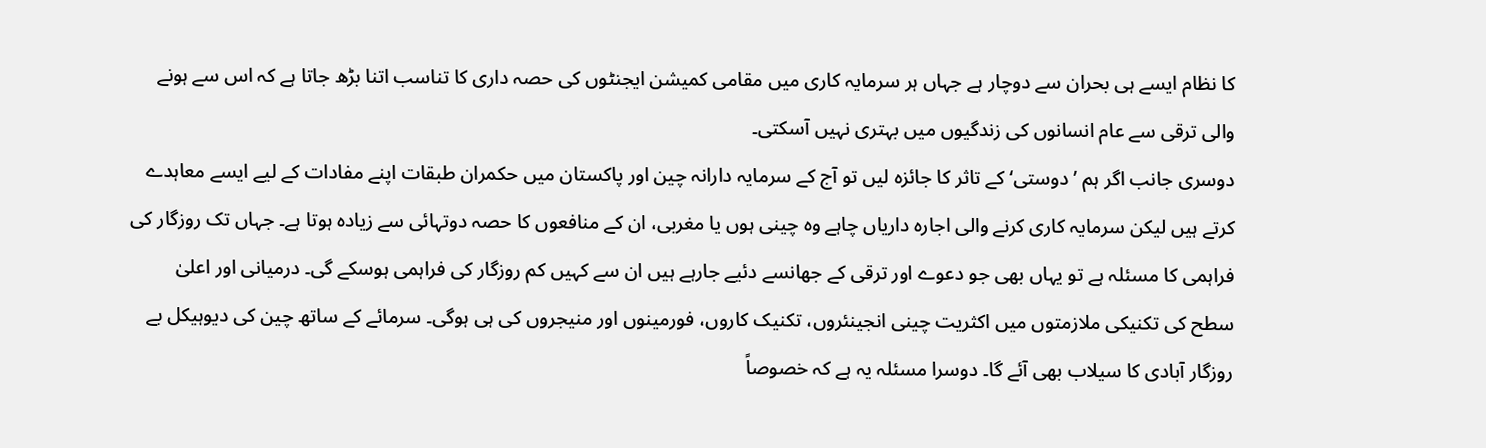کا نظام ایسے ہی بحران سے دوچار ہے جہاں ہر سرمایہ کاری میں مقامی کمیشن ایجنٹوں کی حصہ داری کا تناسب اتنا بڑھ جاتا ہے کہ اس سے ہونے والی ترقی سے عام انسانوں کی زندگیوں میں بہتری نہیں آسکتی۔
دوسری جانب اگر ہم ’دوستی‘ کے تاثر کا جائزہ لیں تو آج کے سرمایہ دارانہ چین اور پاکستان میں حکمران طبقات اپنے مفادات کے لیے ایسے معاہدے کرتے ہیں لیکن سرمایہ کاری کرنے والی اجارہ داریاں چاہے وہ چینی ہوں یا مغربی، ان کے منافعوں کا حصہ دوتہائی سے زیادہ ہوتا ہے۔ جہاں تک روزگار کی فراہمی کا مسئلہ ہے تو یہاں بھی جو دعوے اور ترقی کے جھانسے دئیے جارہے ہیں ان سے کہیں کم روزگار کی فراہمی ہوسکے گی۔ درمیانی اور اعلیٰ سطح کی تکنیکی ملازمتوں میں اکثریت چینی انجینئروں، تکنیک کاروں، فورمینوں اور منیجروں کی ہی ہوگی۔ سرمائے کے ساتھ چین کی دیوہیکل بے روزگار آبادی کا سیلاب بھی آئے گا۔ دوسرا مسئلہ یہ ہے کہ خصوصاً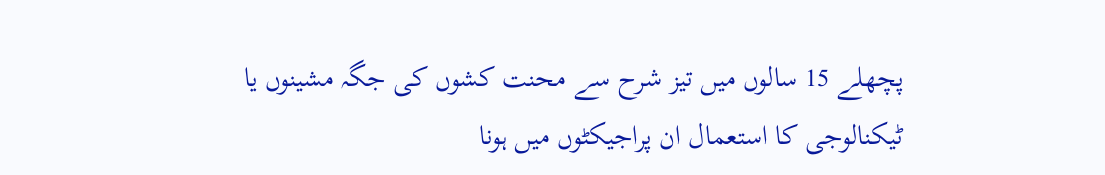پچھلے 15 سالوں میں تیز شرح سے محنت کشوں کی جگہ مشینوں یا ٹیکنالوجی کا استعمال ان پراجیکٹوں میں ہونا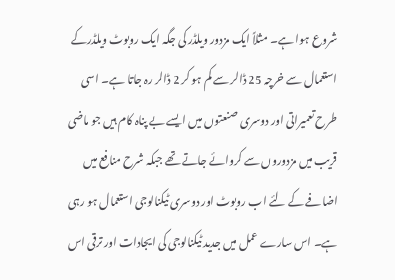شروع ہوا ہے۔ مثلاً ایک مزدور ویلڈر کی جگہ ایک روبوٹ ویلڈرکے استعمال سے خرچہ 25 ڈالر سے کم ہو کر 2 ڈالر رہ جاتا ہے۔ اسی طرح تعمیراتی اور دوسری صنعتوں میں ایسے بے پناہ کام ہیں جو ماضی قریب میں مزدوروں سے کروائے جاتے تھے جبکہ شرح منافع میں اضافے کے لئے اب روبوٹ اور دوسری ٹیکنالوجی استعمال ہو رہی ہے۔ اس سارے عمل میں جدید ٹیکنالوجی کی ایجادات اور ترقی اس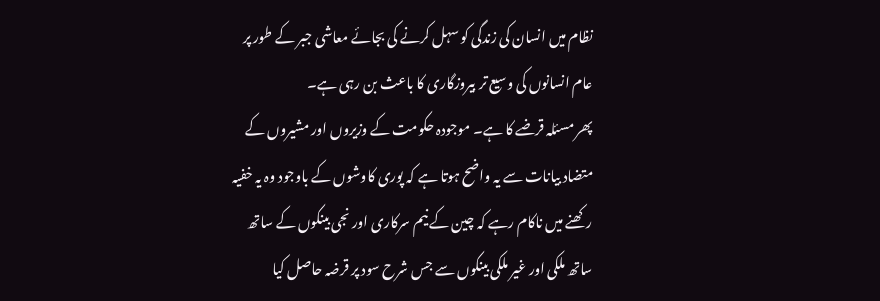نظام میں انسان کی زندگی کو سہل کرنے کی بجائے معاشی جبر کے طور پر عام انسانوں کی وسیع تر بیروزگاری کا باعث بن رہی ہے۔
پھر مسئلہ قرضے کا ہے۔ موجودہ حکومت کے وزیروں اور مشیروں کے متضاد بیانات سے یہ واضح ہوتا ہے کہ پوری کاوشوں کے باوجود وہ یہ خفیہ رکھنے میں ناکام رہے کہ چین کے نیم سرکاری اور نجی بینکوں کے ساتھ ساتھ ملکی اور غیر ملکی بینکوں سے جس شرح سود پر قرضہ حاصل کیا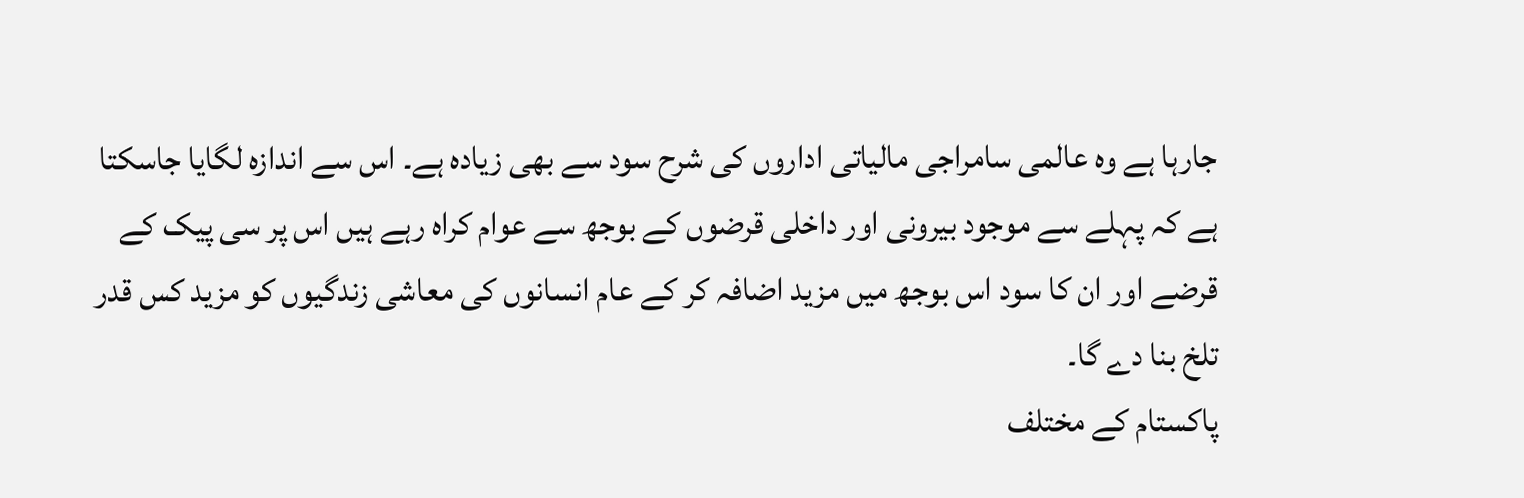جارہا ہے وہ عالمی سامراجی مالیاتی اداروں کی شرح سود سے بھی زیادہ ہے۔ اس سے اندازہ لگایا جاسکتا ہے کہ پہلے سے موجود بیرونی اور داخلی قرضوں کے بوجھ سے عوام کراہ رہے ہیں اس پر سی پیک کے قرضے اور ان کا سود اس بوجھ میں مزید اضافہ کر کے عام انسانوں کی معاشی زندگیوں کو مزید کس قدر تلخ بنا دے گا۔
پاکستام کے مختلف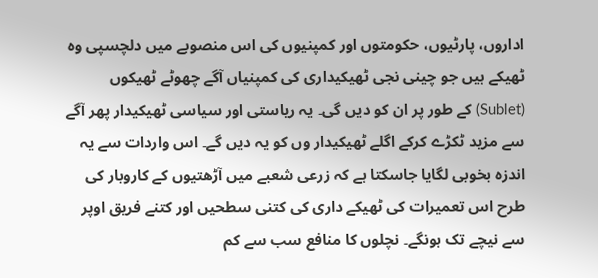اداروں، پارٹیوں، حکومتوں اور کمپنیوں کی اس منصوبے میں دلچسپی وہ ٹھیکے ہیں جو چینی نجی ٹھیکیداری کی کمپنیاں آگے چھوٹے ٹھیکوں (Sublet) کے طور پر ان کو دیں گی۔ یہ ریاستی اور سیاسی ٹھیکیدار پھر آگے سے مزید ٹکڑے کرکے اگلے ٹھیکیدار وں کو یہ دیں گے۔ اس واردات سے یہ اندزہ بخوبی لگایا جاسکتا ہے کہ زرعی شعبے میں آڑھتیوں کے کاروبار کی طرح اس تعمیرات کی ٹھیکے داری کی کتنی سطحیں اور کتنے فریق اوپر سے نیچے تک ہونگے۔ نچلوں کا منافع سب سے کم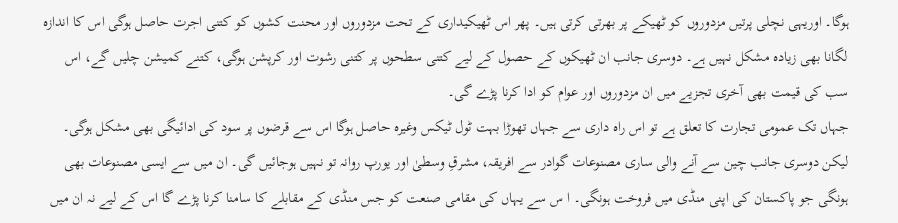ہوگا۔ اوریہی نچلی پرتیں مزدوروں کو ٹھیکے پر بھرتی کرتی ہیں۔ پھر اس ٹھیکیداری کے تحت مزدوروں اور محنت کشوں کو کتنی اجرت حاصل ہوگی اس کا اندازہ لگانا بھی زیادہ مشکل نہیں ہے۔ دوسری جانب ان ٹھیکوں کے حصول کے لیے کتنی سطحوں پر کتنی رشوت اور کرپشن ہوگی، کتنے کمیشن چلیں گے، اس سب کی قیمت بھی آخری تجزیے میں ان مزدوروں اور عوام کو ادا کرنا پڑے گی۔
جہاں تک عمومی تجارت کا تعلق ہے تو اس راہ داری سے جہاں تھوڑا بہت ٹول ٹیکس وغیرہ حاصل ہوگا اس سے قرضوں پر سود کی ادائیگی بھی مشکل ہوگی۔ لیکن دوسری جانب چین سے آنے والی ساری مصنوعات گوادر سے افریقہ، مشرقِ وسطیٰ اور یورپ روانہ تو نہیں ہوجائیں گی۔ ان میں سے ایسی مصنوعات بھی ہونگی جو پاکستان کی اپنی منڈی میں فروخت ہونگی۔ ا س سے یہاں کی مقامی صنعت کو جس منڈی کے مقابلے کا سامنا کرنا پڑے گا اس کے لیے نہ ان میں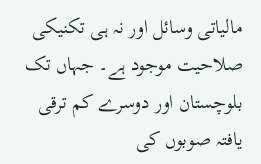مالیاتی وسائل اور نہ ہی تکنیکی صلاحیت موجود ہے۔ جہاں تک بلوچستان اور دوسرے کم ترقی یافتہ صوبوں کی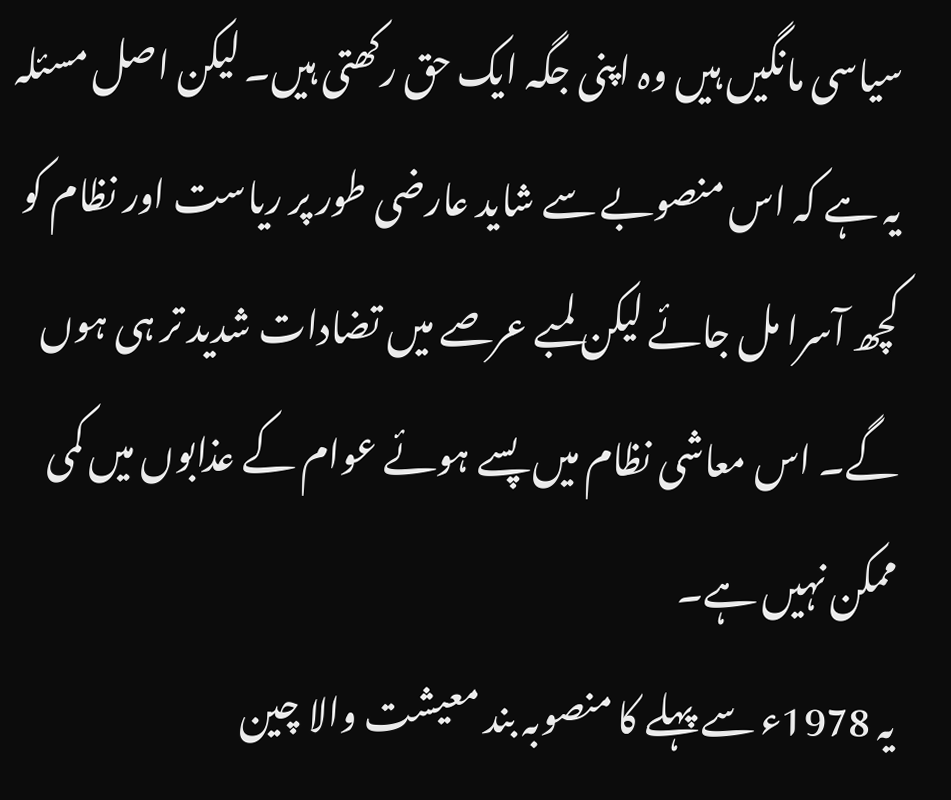سیاسی مانگیں ہیں وہ اپنی جگہ ایک حق رکھتی ہیں۔ لیکن اصل مسئلہ یہ ہے کہ اس منصوبے سے شاید عارضی طور پر ریاست اور نظام کو کچھ آسرا مل جائے لیکن لمبے عرصے میں تضادات شدید تر ہی ہوں گے۔ اس معاشی نظام میں پسے ہوئے عوام کے عذابوں میں کمی ممکن نہیں ہے۔
یہ 1978ء سے پہلے کا منصوبہ بند معیشت والا چین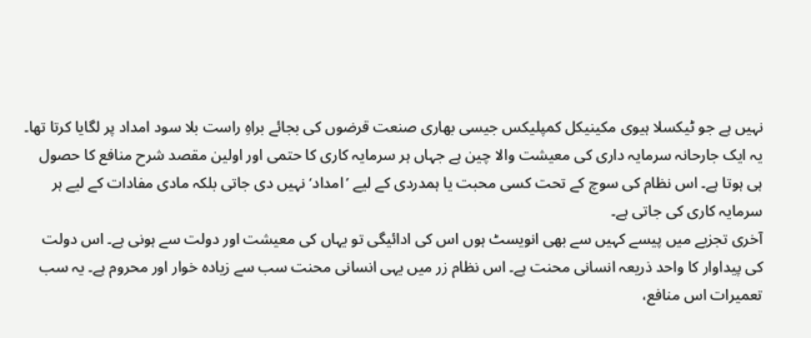نہیں ہے جو ٹیکسلا ہیوی مکینیکل کمپلیکس جیسی بھاری صنعت قرضوں کی بجائے براہِ راست بلا سود امداد پر لگایا کرتا تھا۔ یہ ایک جارحانہ سرمایہ داری کی معیشت والا چین ہے جہاں ہر سرمایہ کاری کا حتمی اور اولین مقصد شرح منافع کا حصول ہی ہوتا ہے۔ اس نظام کی سوچ کے تحت کسی محبت یا ہمدردی کے لیے ’امداد‘ نہیں دی جاتی بلکہ مادی مفادات کے لیے ہر سرمایہ کاری کی جاتی ہے۔
آخری تجزیے میں پیسے کہیں سے بھی انویسٹ ہوں اس کی ادائیگی تو یہاں کی معیشت اور دولت سے ہونی ہے۔ اس دولت کی پیداوار کا واحد ذریعہ انسانی محنت ہے۔ اس نظام زر میں یہی انسانی محنت سب سے زیادہ خوار اور محروم ہے۔ یہ سب تعمیرات اس منافع،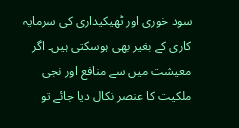سود خوری اور ٹھیکیداری کی سرمایہ کاری کے بغیر بھی ہوسکتی ہیں۔ اگر معیشت میں سے منافع اور نجی ملکیت کا عنصر نکال دیا جائے تو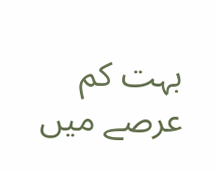بہت کم عرصے میں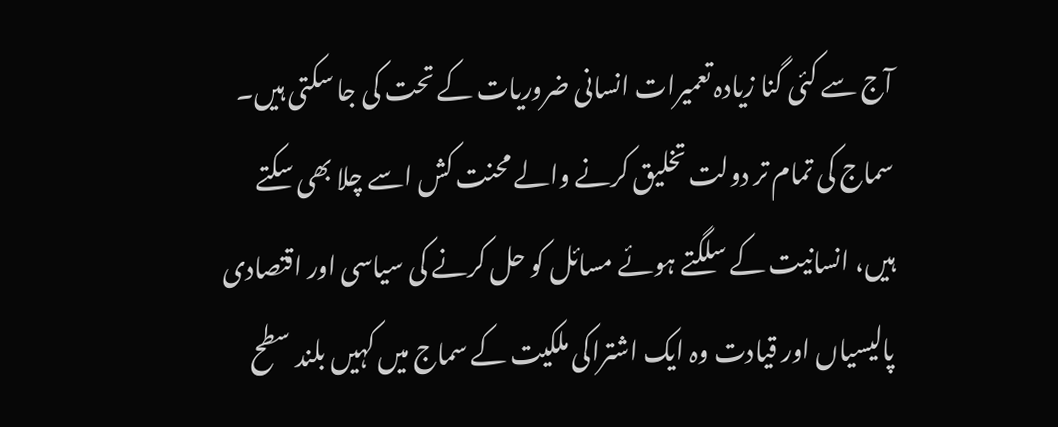آج سے کئی گنا زیادہ تعمیرات انسانی ضروریات کے تحت کی جا سکتی ہیں۔ سماج کی تمام تر دولت تخلیق کرنے والے محنت کش اسے چلا بھی سکتے ہیں، انسانیت کے سلگتے ہوئے مسائل کو حل کرنے کی سیاسی اور اقتصادی پالیسیاں اور قیادت وہ ایک اشتراکی ملکیت کے سماج میں کہیں بلند سطح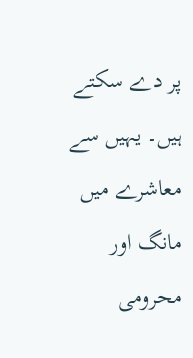پر دے سکتے ہیں۔ یہیں سے معاشرے میں مانگ اور محرومی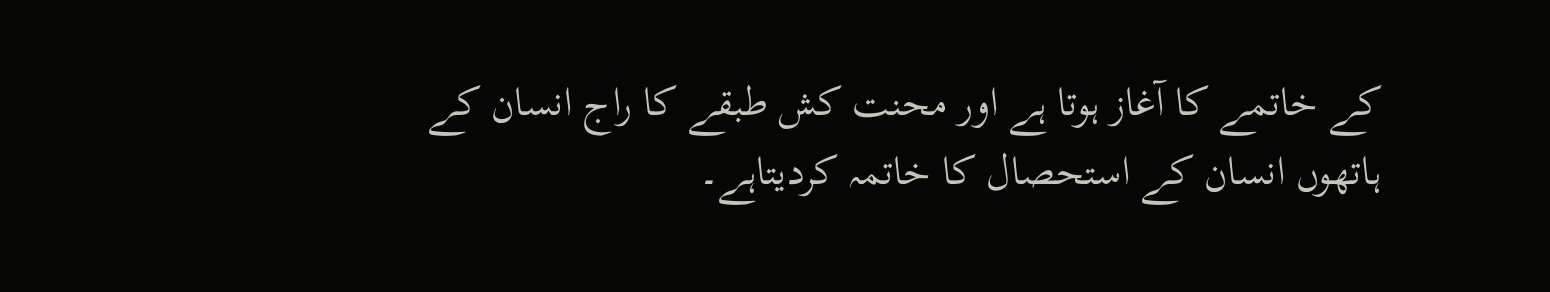کے خاتمے کا آغاز ہوتا ہے اور محنت کش طبقے کا راج انسان کے ہاتھوں انسان کے استحصال کا خاتمہ کردیتاہے۔